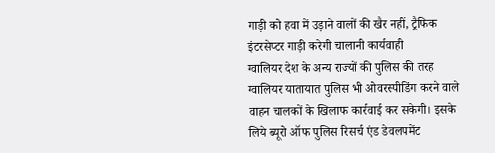गाड़ी को हवा में उड़ाने वालों की खैर नहीं, ट्रैफिक इंटरसेप्टर गाड़ी करेगी चालानी कार्यवाही
ग्वालियर देश के अन्य राज्यों की पुलिस की तरह ग्वालियर यातायात पुलिस भी ओवरस्पीडिंग करने वाले वाहन चालकों के खिलाफ कार्रवाई कर सकेगी। इसके लिये ब्यूरो ऑफ पुलिस रिसर्च एंड डेवलपमेंट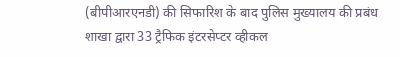(बीपीआरएनडी) की सिफारिश के बाद पुलिस मुख्यालय की प्रबंध शाखा द्वारा 33 ट्रैफिक इंटरसेप्टर व्हीकल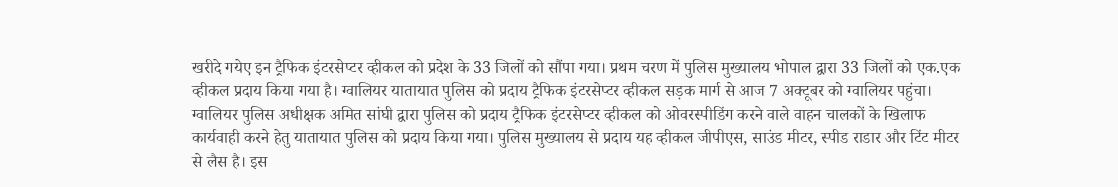खरीदे गयेए इन ट्रैफिक इंटरसेप्टर व्हीकल को प्रदेश के 33 जिलों को सौंपा गया। प्रथम चरण में पुलिस मुख्यालय भोपाल द्वारा 33 जिलों को एक.एक व्हीकल प्रदाय किया गया है। ग्वालियर यातायात पुलिस को प्रदाय ट्रैफिक इंटरसेप्टर व्हीकल सड़क मार्ग से आज 7 अक्टूबर को ग्वालियर पहुंचा।
ग्वालियर पुलिस अधीक्षक अमित सांघी द्वारा पुलिस को प्रदाय ट्रैफिक इंटरसेप्टर व्हीकल को ओवरस्पीडिंग करने वाले वाहन चालकों के खिलाफ कार्यवाही करने हेतु यातायात पुलिस को प्रदाय किया गया। पुलिस मुख्यालय से प्रदाय यह व्हीकल जीपीएस, साउंड मीटर, स्पीड राडार और टिंट मीटर से लैस है। इस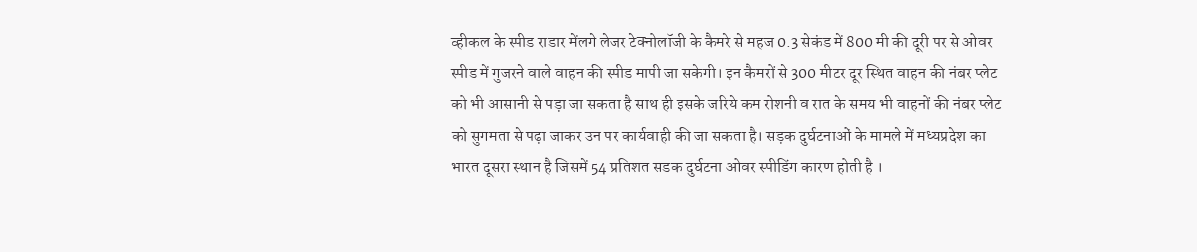व्हीकल के स्पीड राडार मेंलगे लेजर टेक्नोलॉजी के कैमरे से महज 0.3 सेकंड में 800 मी की दूरी पर से ओवर स्पीड में गुजरने वाले वाहन की स्पीड मापी जा सकेगी। इन कैमरों से 300 मीटर दूर स्थित वाहन की नंबर प्लेट को भी आसानी से पड़ा जा सकता है साथ ही इसके जरिये कम रोशनी व रात के समय भी वाहनों की नंबर प्लेट को सुगमता से पढ़ा जाकर उन पर कार्यवाही की जा सकता है। सड़क दुर्घटनाओं के मामले में मध्यप्रदेश का भारत दूसरा स्थान है जिसमें 54 प्रतिशत सडक दुर्घटना ओवर स्पीडिंग कारण होती है ।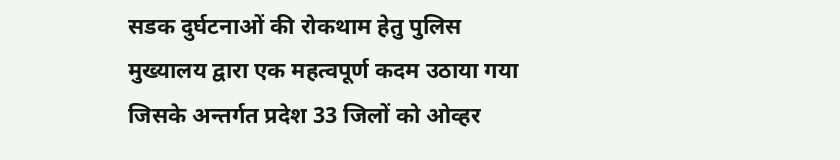सडक दुर्घटनाओं की रोकथाम हेतु पुलिस मुख्यालय द्वारा एक महत्वपूर्ण कदम उठाया गया जिसके अन्तर्गत प्रदेश 33 जिलों को ओव्हर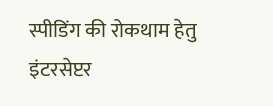स्पीडिंग की रोकथाम हेतु इंटरसेप्टर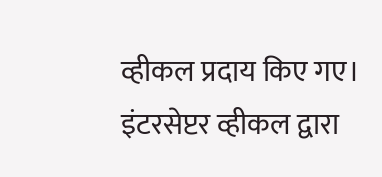व्हीकल प्रदाय किए गए। इंटरसेप्टर व्हीकल द्वारा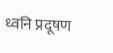ध्वनि प्रदूषण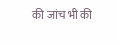की जांच भी की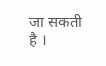जा सकती है ।